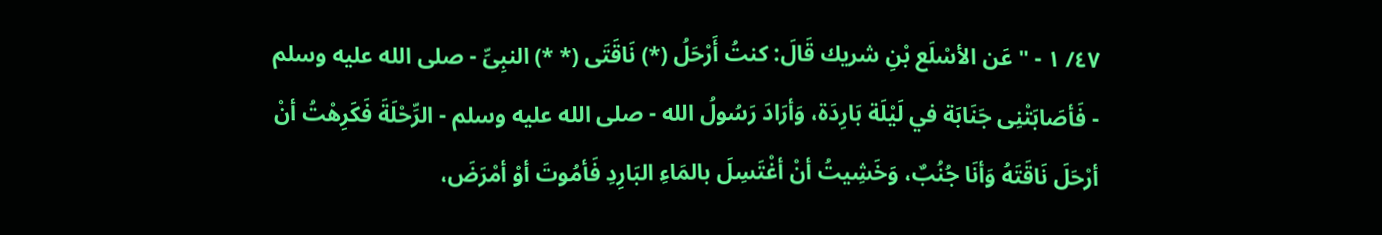٤٧/ ١ - " عَن الأسْلَع بْنِ شريك قَالَ: كنتُ أَرْحَلُ (*) نَاقَتَى (* *) النبِىِّ - صلى الله عليه وسلم - فَأصَابَتْنِى جَنَابَة في لَيْلَة بَارِدَة، وَأرَادَ رَسُولُ الله - صلى الله عليه وسلم - الرِّحْلَةَ فَكَرِهْتُ أنْ أرْحَلَ نَاقَتَهُ وَأنَا جُنُبٌ، وَخَشِيتُ أنْ أغْتَسِلَ بالمَاءِ البَارِدِ فَأمُوتَ أوْ أمْرَضَ،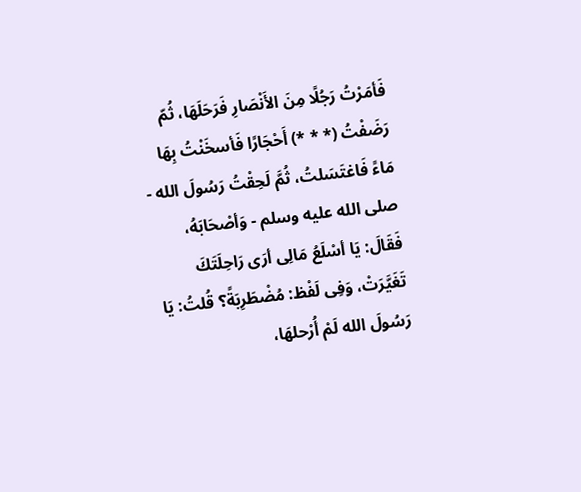فَأمَرْتُ رَجُلًا مِنَ الأَنْصَارِ فَرَحَلَهَا، ثُمّ رَضَفْتُ (* * *) أَحْجَارًا فَأسخَنْتُ بِهَا مَاءً فَاغتَسَلتُ، ثُمَّ لَحِقْتُ رَسُولَ الله - صلى الله عليه وسلم - وَأصْحَابَهُ، فَقَالَ: يَا أسْلَعُ مَالِى أرَى رَاحِلَتَكَ تَغَيَّرَتْ، وَفِى لَفْظ: مُضْطَرِبَةً؟ قُلتُ: يَا رَسُولَ الله لَمْ أُرْحلهَا،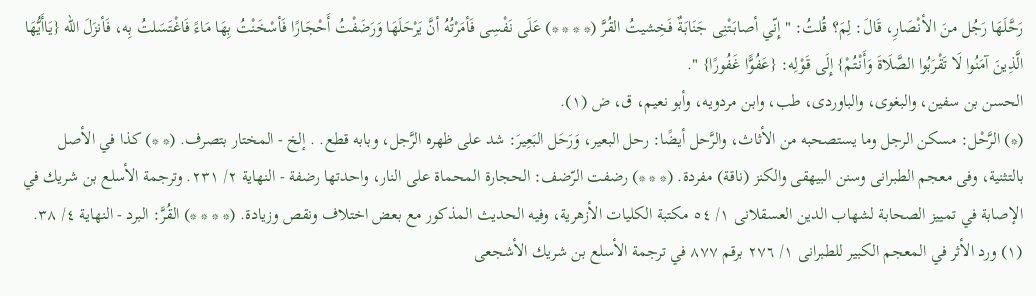رَحَّلَهَا رَجُل منَ الأنْصَارِ، قَالَ: لِمَ؟ قُلتُ: "إِنّي أصابَتْنِى جَنَابَةٌ فَخِشيتُ القُرَّ (* * * *) عَلَى نَفْسِى فَأمَرْتُهُ أنَّ يَرْحَلَهَا وَرَضَفْتُ أَحْجَارًا فَأسْخَنْتُ بِهَا مَاءً فَاغْتَسَلتُ بِه، فَأنزَلَ الله {يَاأَيُّهَا الَّذِينَ آمَنُوا لَا تَقْرَبُوا الصَّلَاةَ وَأَنْتُمْ} إِلَى قَوْلِه: {عَفُوًّا غَفُورًا} ".
الحسن بن سفين، والبغوى، والباوردى، طب، وابن مردويه، وأبو نعيم، ق، ض (١).
(*) الرَّحْل: مسكن الرجل وما يستصحبه من الأثاث، والرَّحل أيضًا: رحل البعير، وَرَحَل البَعِيرَ: شد على ظهره الرَّجل، وبابه قطع. . إلخ - المختار بتصرف. (* *) كذا في الأصل بالتثنية، وفى معجم الطبرانى وسنن البيهقى والكنز (ناقة) مفردة. (* * *) رضفت الرّضف: الحجارة المحماة على النار، واحدتها رضفة - النهاية ٢/ ٢٣١. وترجمة الأسلع بن شريك في الإصابة في تمييز الصحابة لشهاب الدين العسقلانى ١/ ٥٤ مكتبة الكليات الأزهرية، وفيه الحديث المذكور مع بعض اختلاف ونقص وزيادة. (* * * *) القُرَّ: البرد - النهاية ٤/ ٣٨. (١) ورد الأثر في المعجم الكبير للطبرانى ١/ ٢٧٦ برقم ٨٧٧ في ترجمة الأسلع بن شريك الأشجعى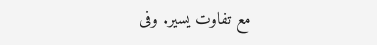مع تفاوت يسير. وفى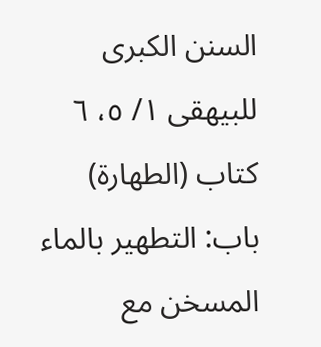السنن الكبرى للبيهقى ١/ ٥، ٦ كتاب (الطهارة) باب: التطهير بالماء المسخن مع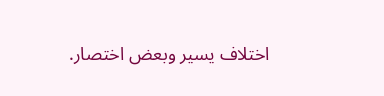اختلاف يسير وبعض اختصار.